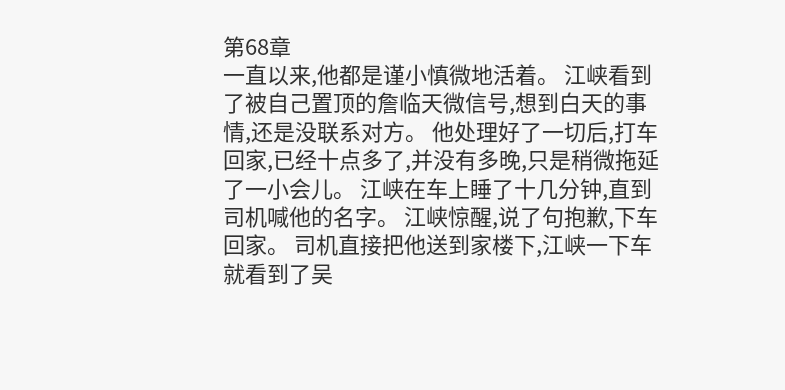第68章
一直以来,他都是谨小慎微地活着。 江峡看到了被自己置顶的詹临天微信号,想到白天的事情,还是没联系对方。 他处理好了一切后,打车回家,已经十点多了,并没有多晚,只是稍微拖延了一小会儿。 江峡在车上睡了十几分钟,直到司机喊他的名字。 江峡惊醒,说了句抱歉,下车回家。 司机直接把他送到家楼下,江峡一下车就看到了吴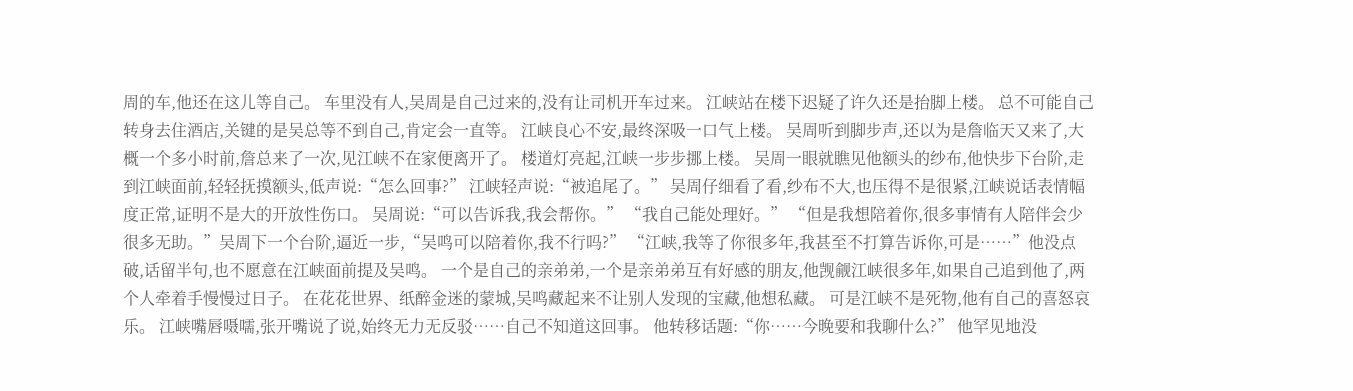周的车,他还在这儿等自己。 车里没有人,吴周是自己过来的,没有让司机开车过来。 江峡站在楼下迟疑了许久还是抬脚上楼。 总不可能自己转身去住酒店,关键的是吴总等不到自己,肯定会一直等。 江峡良心不安,最终深吸一口气上楼。 吴周听到脚步声,还以为是詹临天又来了,大概一个多小时前,詹总来了一次,见江峡不在家便离开了。 楼道灯亮起,江峡一步步挪上楼。 吴周一眼就瞧见他额头的纱布,他快步下台阶,走到江峡面前,轻轻抚摸额头,低声说:“怎么回事?” 江峡轻声说:“被追尾了。” 吴周仔细看了看,纱布不大,也压得不是很紧,江峡说话表情幅度正常,证明不是大的开放性伤口。 吴周说:“可以告诉我,我会帮你。” “我自己能处理好。” “但是我想陪着你,很多事情有人陪伴会少很多无助。”吴周下一个台阶,逼近一步,“吴鸣可以陪着你,我不行吗?” “江峡,我等了你很多年,我甚至不打算告诉你,可是……”他没点破,话留半句,也不愿意在江峡面前提及吴鸣。 一个是自己的亲弟弟,一个是亲弟弟互有好感的朋友,他觊觎江峡很多年,如果自己追到他了,两个人牵着手慢慢过日子。 在花花世界、纸醉金迷的蒙城,吴鸣藏起来不让别人发现的宝藏,他想私藏。 可是江峡不是死物,他有自己的喜怒哀乐。 江峡嘴唇嗫嚅,张开嘴说了说,始终无力无反驳……自己不知道这回事。 他转移话题:“你……今晚要和我聊什么?” 他罕见地没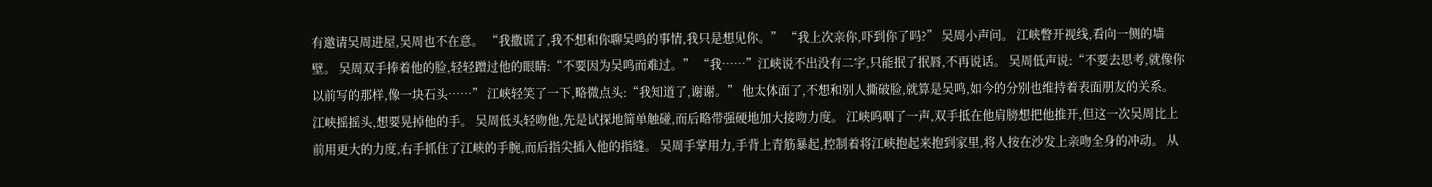有邀请吴周进屋,吴周也不在意。 “我撒谎了,我不想和你聊吴鸣的事情,我只是想见你。” “我上次亲你,吓到你了吗?” 吴周小声问。 江峡瞥开视线,看向一侧的墙壁。 吴周双手捧着他的脸,轻轻蹭过他的眼睛:“不要因为吴鸣而难过。” “我……”江峡说不出没有二字,只能抿了抿唇,不再说话。 吴周低声说:“不要去思考,就像你以前写的那样,像一块石头……” 江峡轻笑了一下,略微点头:“我知道了,谢谢。” 他太体面了,不想和别人撕破脸,就算是吴鸣,如今的分别也维持着表面朋友的关系。 江峡摇摇头,想要晃掉他的手。 吴周低头轻吻他,先是试探地简单触碰,而后略带强硬地加大接吻力度。 江峡呜咽了一声,双手抵在他肩膀想把他推开,但这一次吴周比上前用更大的力度,右手抓住了江峡的手腕,而后指尖插入他的指缝。 吴周手掌用力,手背上青筋暴起,控制着将江峡抱起来抱到家里,将人按在沙发上亲吻全身的冲动。 从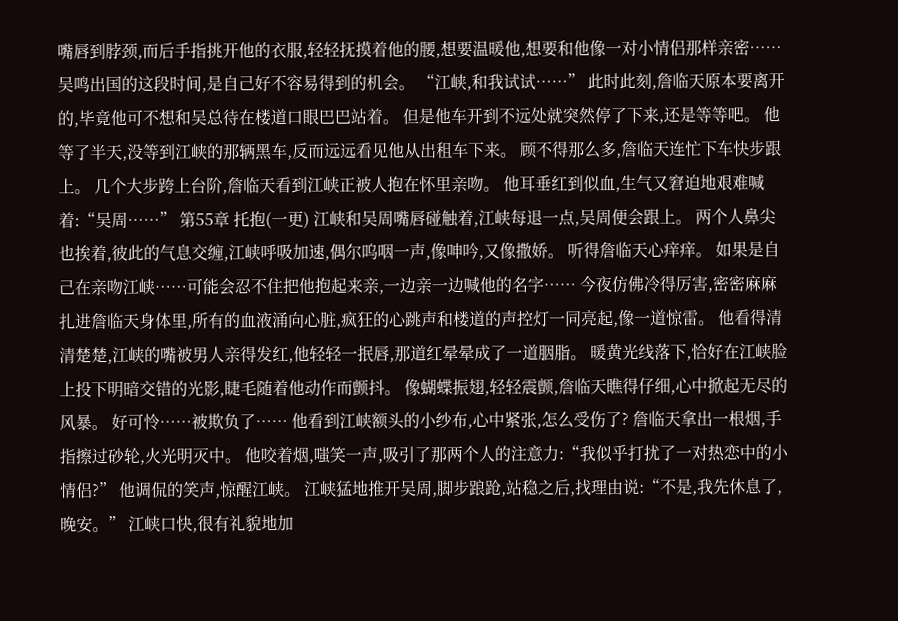嘴唇到脖颈,而后手指挑开他的衣服,轻轻抚摸着他的腰,想要温暖他,想要和他像一对小情侣那样亲密…… 吴鸣出国的这段时间,是自己好不容易得到的机会。 “江峡,和我试试……” 此时此刻,詹临天原本要离开的,毕竟他可不想和吴总待在楼道口眼巴巴站着。 但是他车开到不远处就突然停了下来,还是等等吧。 他等了半天,没等到江峡的那辆黑车,反而远远看见他从出租车下来。 顾不得那么多,詹临天连忙下车快步跟上。 几个大步跨上台阶,詹临天看到江峡正被人抱在怀里亲吻。 他耳垂红到似血,生气又窘迫地艰难喊着:“吴周……” 第55章 托抱(一更) 江峡和吴周嘴唇碰触着,江峡每退一点,吴周便会跟上。 两个人鼻尖也挨着,彼此的气息交缠,江峡呼吸加速,偶尔呜咽一声,像呻吟,又像撒娇。 听得詹临天心痒痒。 如果是自己在亲吻江峡……可能会忍不住把他抱起来亲,一边亲一边喊他的名字…… 今夜仿佛冷得厉害,密密麻麻扎进詹临天身体里,所有的血液涌向心脏,疯狂的心跳声和楼道的声控灯一同亮起,像一道惊雷。 他看得清清楚楚,江峡的嘴被男人亲得发红,他轻轻一抿唇,那道红晕晕成了一道胭脂。 暖黄光线落下,恰好在江峡脸上投下明暗交错的光影,睫毛随着他动作而颤抖。 像蝴蝶振翅,轻轻震颤,詹临天瞧得仔细,心中掀起无尽的风暴。 好可怜……被欺负了…… 他看到江峡额头的小纱布,心中紧张,怎么受伤了? 詹临天拿出一根烟,手指擦过砂轮,火光明灭中。 他咬着烟,嗤笑一声,吸引了那两个人的注意力:“我似乎打扰了一对热恋中的小情侣?” 他调侃的笑声,惊醒江峡。 江峡猛地推开吴周,脚步踉跄,站稳之后,找理由说:“不是,我先休息了,晚安。” 江峡口快,很有礼貌地加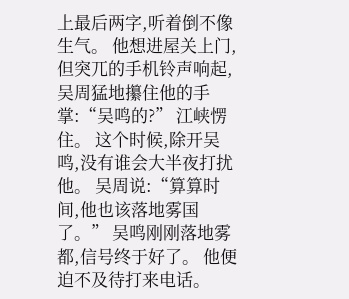上最后两字,听着倒不像生气。 他想进屋关上门,但突兀的手机铃声响起,吴周猛地攥住他的手掌:“吴鸣的?” 江峡愣住。 这个时候,除开吴鸣,没有谁会大半夜打扰他。 吴周说:“算算时间,他也该落地雾国了。” 吴鸣刚刚落地雾都,信号终于好了。 他便迫不及待打来电话。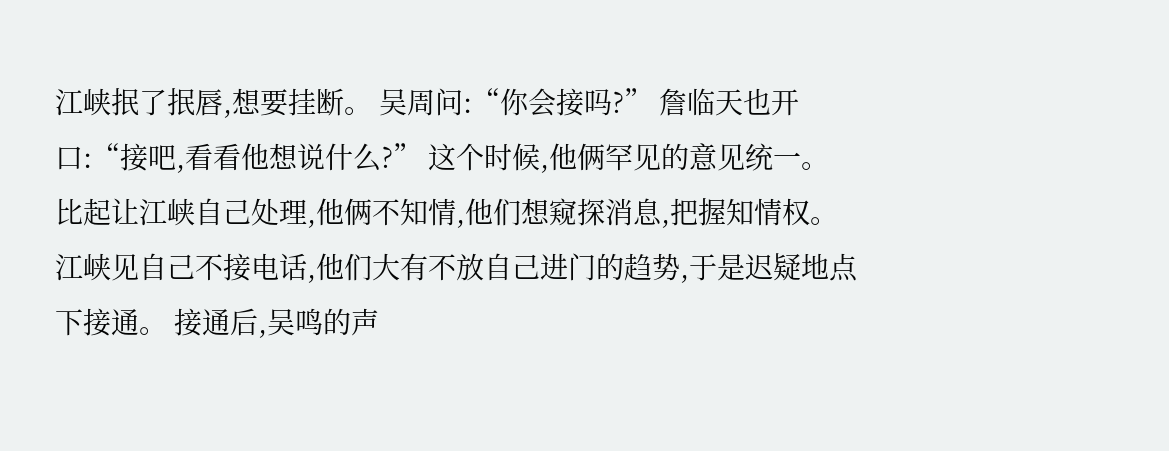江峡抿了抿唇,想要挂断。 吴周问:“你会接吗?” 詹临天也开口:“接吧,看看他想说什么?” 这个时候,他俩罕见的意见统一。 比起让江峡自己处理,他俩不知情,他们想窥探消息,把握知情权。 江峡见自己不接电话,他们大有不放自己进门的趋势,于是迟疑地点下接通。 接通后,吴鸣的声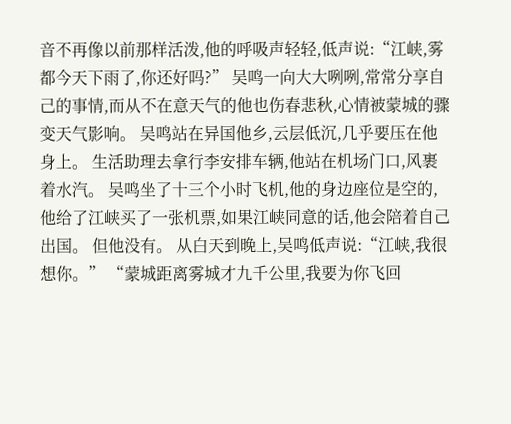音不再像以前那样活泼,他的呼吸声轻轻,低声说:“江峡,雾都今天下雨了,你还好吗?” 吴鸣一向大大咧咧,常常分享自己的事情,而从不在意天气的他也伤春悲秋,心情被蒙城的骤变天气影响。 吴鸣站在异国他乡,云层低沉,几乎要压在他身上。 生活助理去拿行李安排车辆,他站在机场门口,风裹着水汽。 吴鸣坐了十三个小时飞机,他的身边座位是空的,他给了江峡买了一张机票,如果江峡同意的话,他会陪着自己出国。 但他没有。 从白天到晚上,吴鸣低声说:“江峡,我很想你。” “蒙城距离雾城才九千公里,我要为你飞回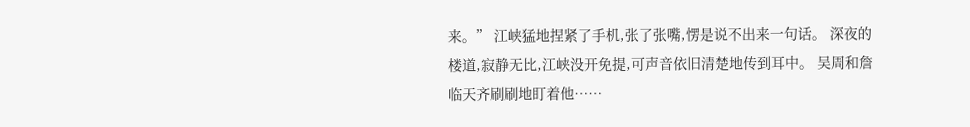来。” 江峡猛地捏紧了手机,张了张嘴,愣是说不出来一句话。 深夜的楼道,寂静无比,江峡没开免提,可声音依旧清楚地传到耳中。 吴周和詹临天齐刷刷地盯着他……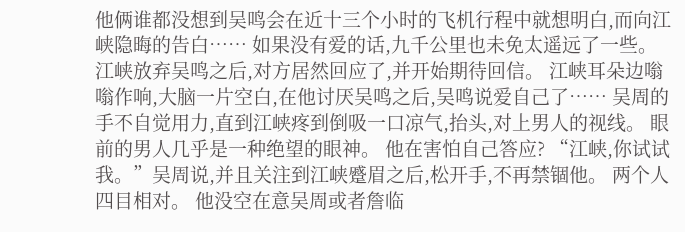他俩谁都没想到吴鸣会在近十三个小时的飞机行程中就想明白,而向江峡隐晦的告白…… 如果没有爱的话,九千公里也未免太遥远了一些。 江峡放弃吴鸣之后,对方居然回应了,并开始期待回信。 江峡耳朵边嗡嗡作响,大脑一片空白,在他讨厌吴鸣之后,吴鸣说爱自己了…… 吴周的手不自觉用力,直到江峡疼到倒吸一口凉气,抬头,对上男人的视线。 眼前的男人几乎是一种绝望的眼神。 他在害怕自己答应? “江峡,你试试我。”吴周说,并且关注到江峡蹙眉之后,松开手,不再禁锢他。 两个人四目相对。 他没空在意吴周或者詹临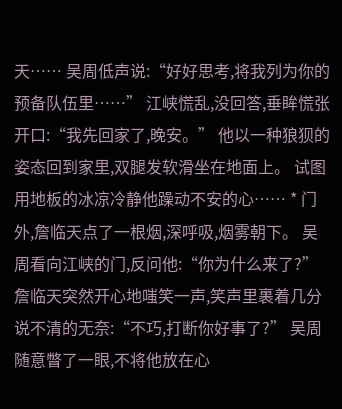天…… 吴周低声说:“好好思考,将我列为你的预备队伍里……” 江峡慌乱,没回答,垂眸慌张开口:“我先回家了,晚安。” 他以一种狼狈的姿态回到家里,双腿发软滑坐在地面上。 试图用地板的冰凉冷静他躁动不安的心…… * 门外,詹临天点了一根烟,深呼吸,烟雾朝下。 吴周看向江峡的门,反问他:“你为什么来了?” 詹临天突然开心地嗤笑一声,笑声里裹着几分说不清的无奈:“不巧,打断你好事了?” 吴周随意瞥了一眼,不将他放在心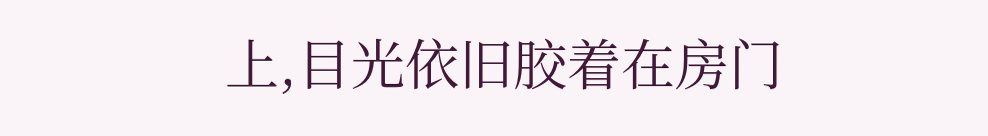上,目光依旧胶着在房门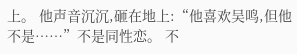上。 他声音沉沉,砸在地上:“他喜欢吴鸣,但他不是……”不是同性恋。 不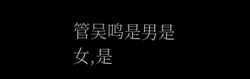管吴鸣是男是女,是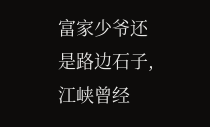富家少爷还是路边石子,江峡曾经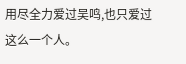用尽全力爱过吴鸣,也只爱过这么一个人。